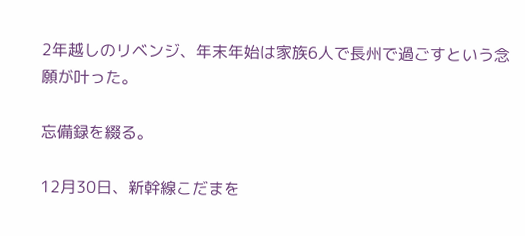2年越しのリベンジ、年末年始は家族6人で長州で過ごすという念願が叶った。

忘備録を綴る。

12月30日、新幹線こだまを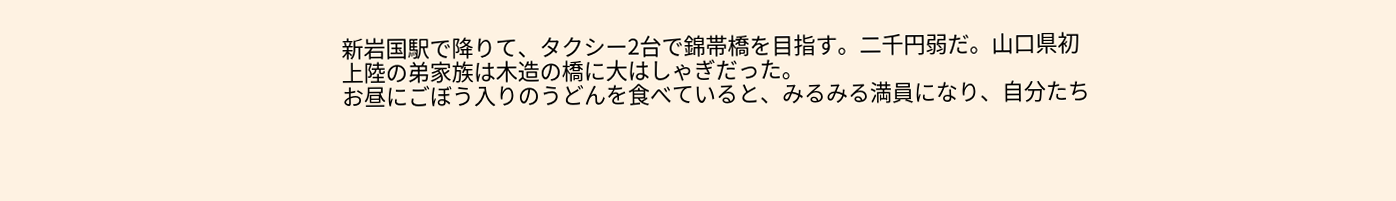新岩国駅で降りて、タクシー2台で錦帯橋を目指す。二千円弱だ。山口県初上陸の弟家族は木造の橋に大はしゃぎだった。
お昼にごぼう入りのうどんを食べていると、みるみる満員になり、自分たち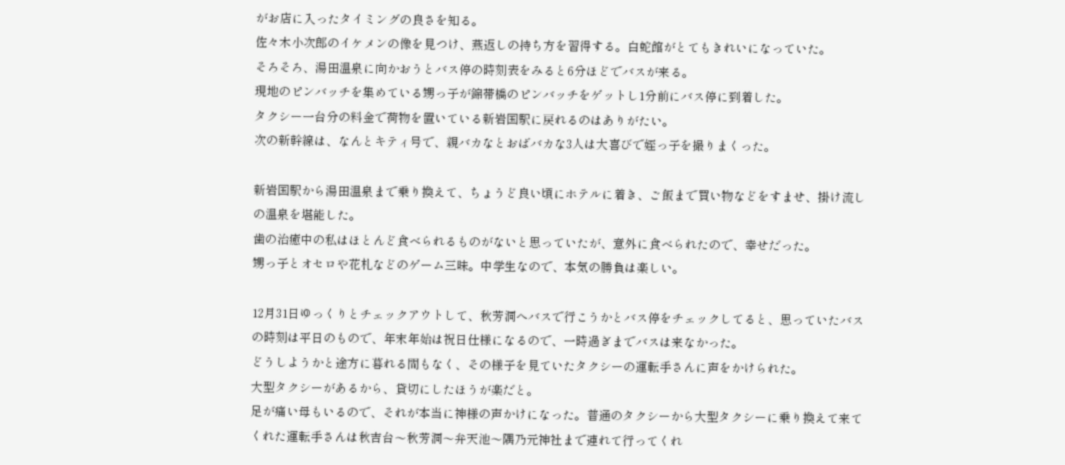がお店に入ったタイミングの良さを知る。
佐々木小次郎のイケメンの像を見つけ、燕返しの持ち方を習得する。白蛇館がとてもきれいになっていた。
そろそろ、湯田温泉に向かおうとバス停の時刻表をみると6分ほどでバスが来る。
現地のピンバッチを集めている甥っ子が錦帯橋のピンバッチをゲットし1分前にバス停に到着した。
タクシー一台分の料金で荷物を置いている新岩国駅に戻れるのはありがたい。
次の新幹線は、なんとキティ号で、親バカなとおばバカな3人は大喜びで姪っ子を撮りまくった。

新岩国駅から湯田温泉まで乗り換えて、ちょうど良い頃にホテルに着き、ご飯まで買い物などをすませ、掛け流しの温泉を堪能した。
歯の治癒中の私はほとんど食べられるものがないと思っていたが、意外に食べられたので、幸せだった。
甥っ子とオセロや花札などのゲーム三昧。中学生なので、本気の勝負は楽しい。

12月31日ゆっくりとチェックアウトして、秋芳洞へバスで行こうかとバス停をチェックしてると、思っていたバスの時刻は平日のもので、年末年始は祝日仕様になるので、一時過ぎまでバスは来なかった。
どうしようかと途方に暮れる間もなく、その様子を見ていたタクシーの運転手さんに声をかけられた。
大型タクシーがあるから、貸切にしたほうが楽だと。
足が痛い母もいるので、それが本当に神様の声かけになった。普通のタクシーから大型タクシーに乗り換えて来てくれた運転手さんは秋吉台〜秋芳洞〜弁天池〜隅乃元神社まで連れて行ってくれ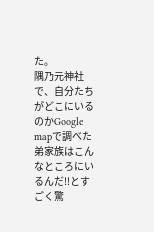た。
隅乃元神社で、自分たちがどこにいるのかGoogle mapで調べた弟家族はこんなところにいるんだ‼とすごく驚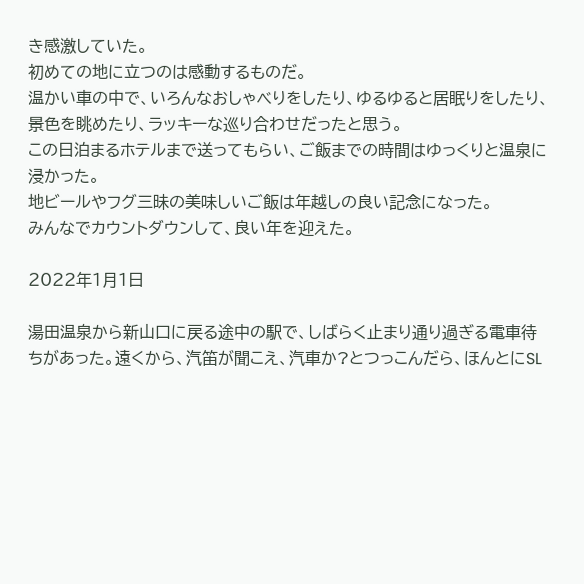き感激していた。
初めての地に立つのは感動するものだ。
温かい車の中で、いろんなおしゃべりをしたり、ゆるゆると居眠りをしたり、景色を眺めたり、ラッキーな巡り合わせだったと思う。
この日泊まるホテルまで送ってもらい、ご飯までの時間はゆっくりと温泉に浸かった。
地ビールやフグ三昧の美味しいご飯は年越しの良い記念になった。
みんなでカウントダウンして、良い年を迎えた。

2022年1月1日

湯田温泉から新山口に戻る途中の駅で、しばらく止まり通り過ぎる電車待ちがあった。遠くから、汽笛が聞こえ、汽車か?とつっこんだら、ほんとにSL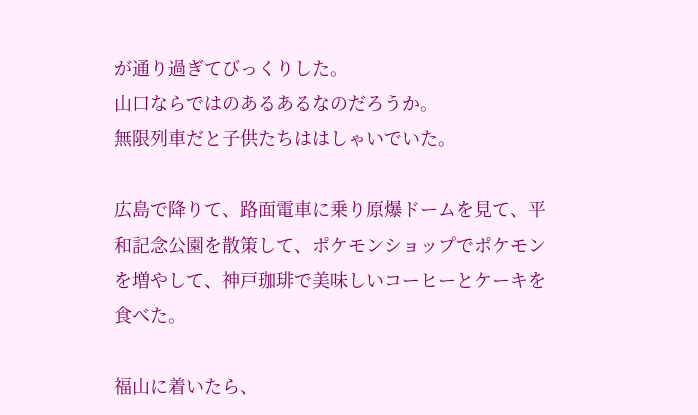が通り過ぎてびっくりした。
山口ならではのあるあるなのだろうか。
無限列車だと子供たちははしゃいでいた。

広島で降りて、路面電車に乗り原爆ドームを見て、平和記念公園を散策して、ポケモンショップでポケモンを増やして、神戸珈琲で美味しいコーヒーとケーキを食べた。

福山に着いたら、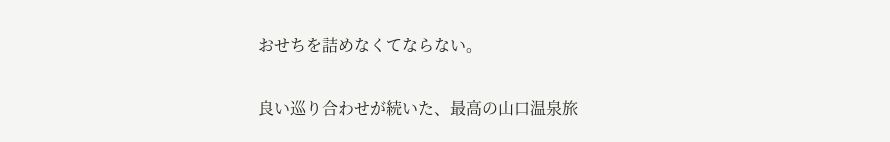おせちを詰めなくてならない。

良い巡り合わせが続いた、最高の山口温泉旅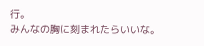行。
みんなの胸に刻まれたらいいな。